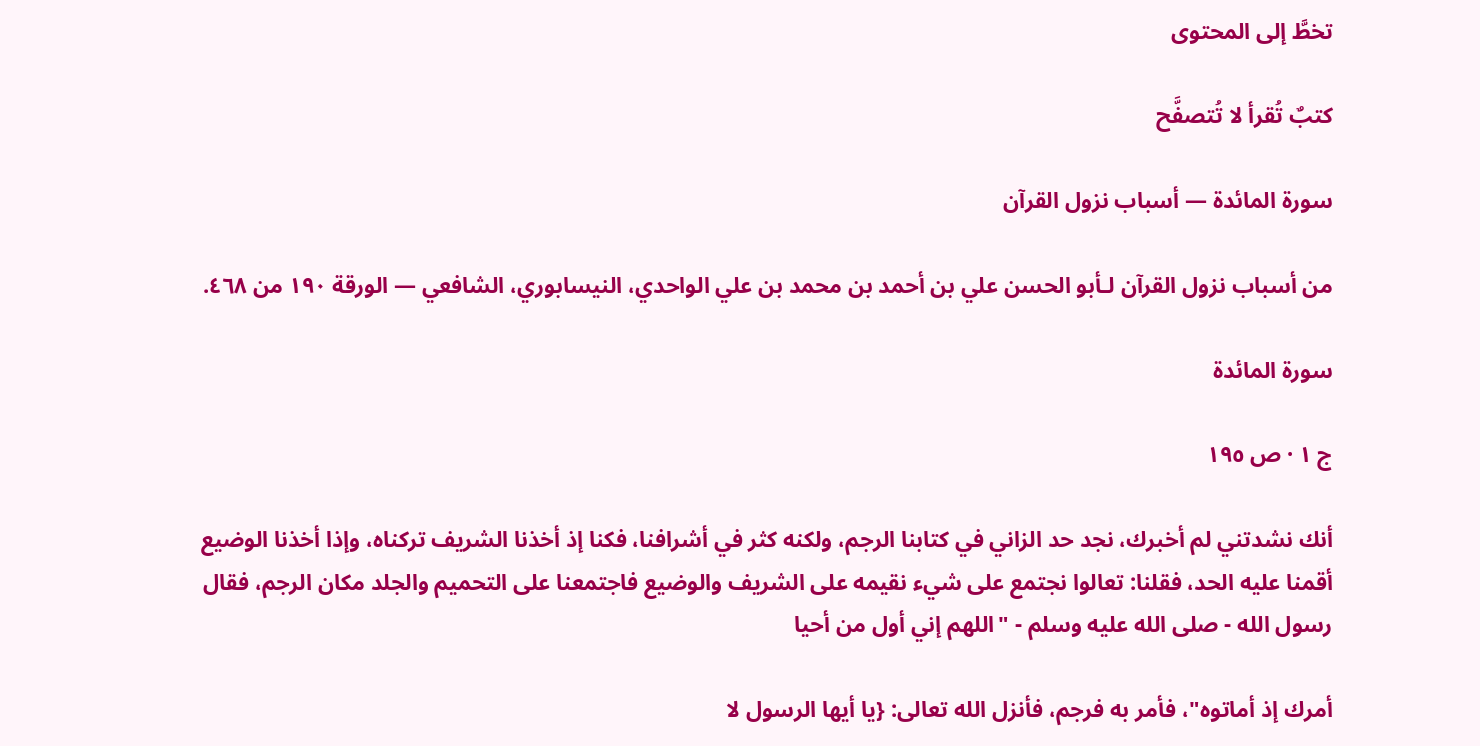تخطَّ إلى المحتوى

كتبٌ تُقرأ لا تُتصفَّح

سورة المائدة — أسباب نزول القرآن

من أسباب نزول القرآن لـأبو الحسن علي بن أحمد بن محمد بن علي الواحدي، النيسابوري، الشافعي — الورقة ١٩٠ من ٤٦٨.

سورة المائدة

ج ١ · ص ١٩٥

أنك نشدتني لم أخبرك، نجد حد الزاني في كتابنا الرجم، ولكنه كثر في أشرافنا، فكنا إذ أخذنا الشريف تركناه، وإذا أخذنا الوضيع أقمنا عليه الحد، فقلنا: تعالوا نجتمع على شيء نقيمه على الشريف والوضيع فاجتمعنا على التحميم والجلد مكان الرجم، فقال رسول الله - صلى الله عليه وسلم - "اللهم إني أول من أحيا

أمرك إذ أماتوه"، فأمر به فرجم، فأنزل الله تعالى: {يا أيها الرسول لا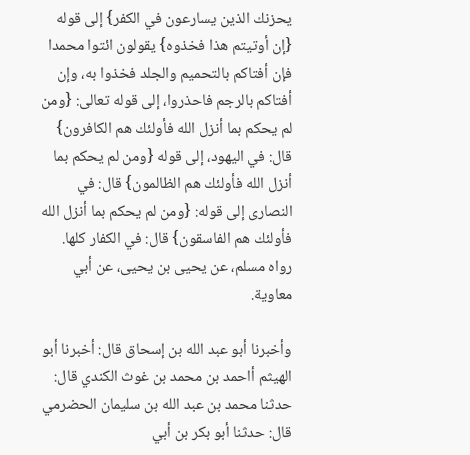يحزنك الذين يسارعون في الكفر} إلى قوله {إن أوتيتم هذا فخذوه} يقولون ائتوا محمدا فإن أفتاكم بالتحميم والجلد فخذوا به، وإن أفتاكم بالرجم فاحذروا، إلى قوله تعالى: {ومن لم يحكم بما أنزل الله فأولئك هم الكافرون} قال: في اليهود، إلى قوله {ومن لم يحكم بما أنزل الله فأولئك هم الظالمون} قال: في النصارى إلى قوله: {ومن لم يحكم بما أنزل الله فأولئك هم الفاسقون} قال: في الكفار كلها. رواه مسلم، عن يحيى بن يحيى، عن أبي معاوية.

وأخبرنا أبو عبد الله بن إسحاق قال: أخبرنا أبو الهيثم أاحمد بن محمد بن غوث الكندي قال: حدثنا محمد بن عبد الله بن سليمان الحضرمي قال: حدثنا أبو بكر بن أبي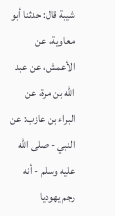شيبة قال: حدثنا أبو معاوية، عن الأعمش، عن عبد الله بن مرة، عن البراء بن عازب: عن النبي - صلى الله عليه وسلم - أنه رجم يهوديا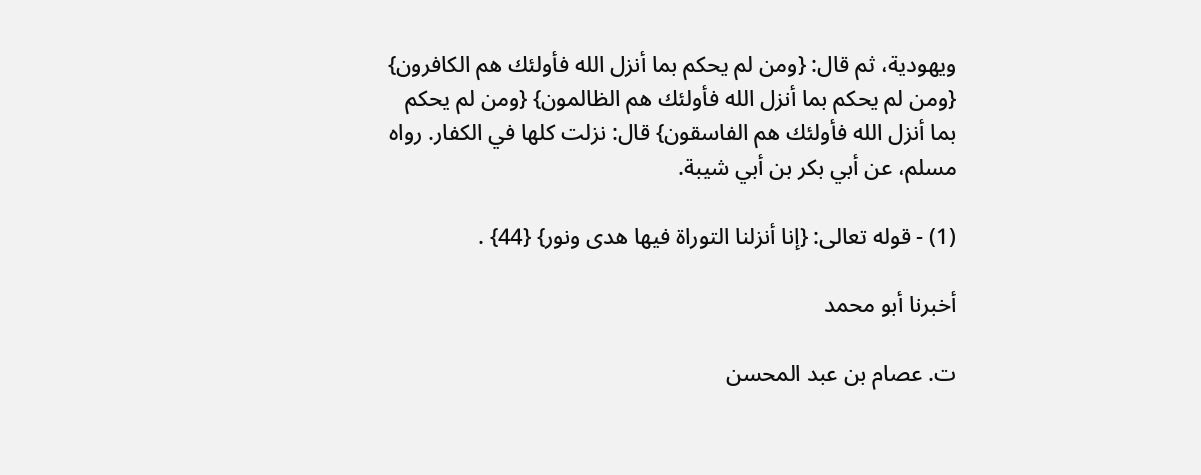ويهودية، ثم قال: {ومن لم يحكم بما أنزل الله فأولئك هم الكافرون} {ومن لم يحكم بما أنزل الله فأولئك هم الظالمون} {ومن لم يحكم بما أنزل الله فأولئك هم الفاسقون} قال: نزلت كلها في الكفار. رواه مسلم، عن أبي بكر بن أبي شيبة.

(1) - قوله تعالى: {إنا أنزلنا التوراة فيها هدى ونور} {44} .

أخبرنا أبو محمد

ت. عصام بن عبد المحسن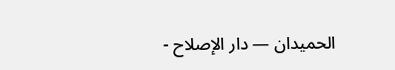الحميدان — دار الإصلاح -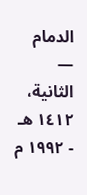الدمام — الثانية، ١٤١٢ هـ - ١٩٩٢ م